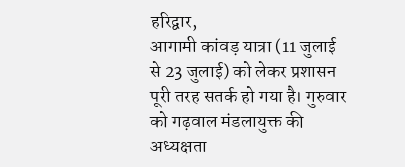हरिद्वार,
आगामी कांवड़ यात्रा (11 जुलाई से 23 जुलाई) को लेकर प्रशासन पूरी तरह सतर्क हो गया है। गुरुवार को गढ़वाल मंडलायुक्त की अध्यक्षता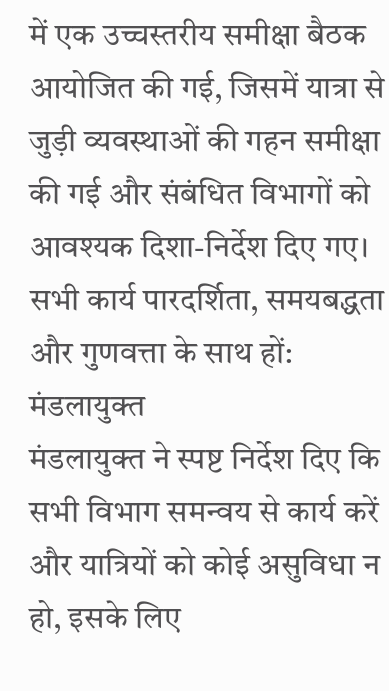में एक उच्चस्तरीय समीक्षा बैठक आयोजित की गई, जिसमें यात्रा से जुड़ी व्यवस्थाओं की गहन समीक्षा की गई और संबंधित विभागों को आवश्यक दिशा-निर्देश दिए गए।
सभी कार्य पारदर्शिता, समयबद्धता और गुणवत्ता के साथ हों: मंडलायुक्त
मंडलायुक्त ने स्पष्ट निर्देश दिए कि सभी विभाग समन्वय से कार्य करें और यात्रियों को कोई असुविधा न हो, इसके लिए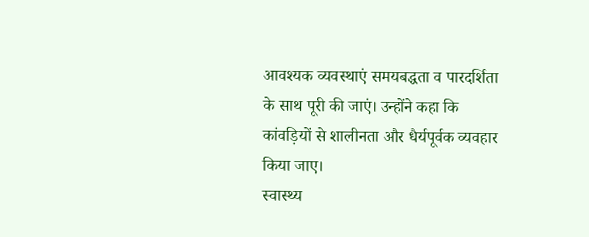आवश्यक व्यवस्थाएं समयबद्धता व पारदर्शिता के साथ पूरी की जाएं। उन्होंने कहा कि कांवड़ियों से शालीनता और धैर्यपूर्वक व्यवहार किया जाए।
स्वास्थ्य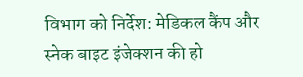विभाग को निर्देश: मेडिकल कैंप और स्नेक बाइट इंजेक्शन की हो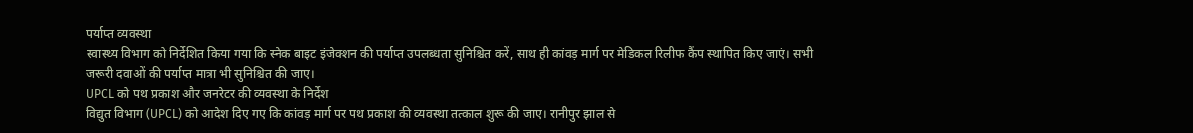पर्याप्त व्यवस्था
स्वास्थ्य विभाग को निर्देशित किया गया कि स्नेक बाइट इंजेक्शन की पर्याप्त उपलब्धता सुनिश्चित करें, साथ ही कांवड़ मार्ग पर मेडिकल रिलीफ कैंप स्थापित किए जाएं। सभी जरूरी दवाओं की पर्याप्त मात्रा भी सुनिश्चित की जाए।
UPCL को पथ प्रकाश और जनरेटर की व्यवस्था के निर्देश
विद्युत विभाग (UPCL) को आदेश दिए गए कि कांवड़ मार्ग पर पथ प्रकाश की व्यवस्था तत्काल शुरू की जाए। रानीपुर झाल से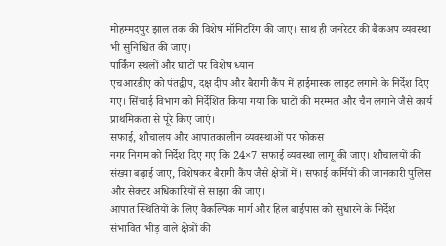मोहम्मदपुर झाल तक की विशेष मॉनिटरिंग की जाए। साथ ही जनरेटर की बैकअप व्यवस्था भी सुनिश्चित की जाए।
पार्किंग स्थलों और घाटों पर विशेष ध्यान
एचआरडीए को पंतद्वीप, दक्ष दीप और बैरागी कैंप में हाईमास्क लाइट लगाने के निर्देश दिए गए। सिंचाई विभाग को निर्देशित किया गया कि घाटों की मरम्मत और चैन लगाने जैसे कार्य प्राथमिकता से पूरे किए जाएं।
सफाई, शौचालय और आपातकालीन व्यवस्थाओं पर फोकस
नगर निगम को निर्देश दिए गए कि 24×7 सफाई व्यवस्था लागू की जाए। शौचालयों की संख्या बढ़ाई जाए, विशेषकर बैरागी कैंप जैसे क्षेत्रों में। सफाई कर्मियों की जानकारी पुलिस और सेक्टर अधिकारियों से साझा की जाए।
आपात स्थितियों के लिए वैकल्पिक मार्ग और हिल बाईपास को सुधारने के निर्देश
संभावित भीड़ वाले क्षेत्रों की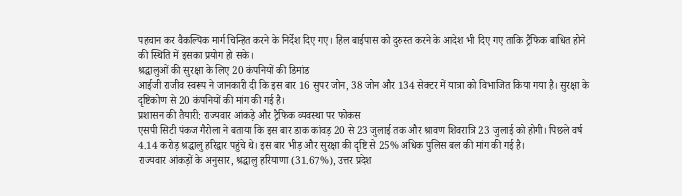पहचान कर वैकल्पिक मार्ग चिन्हित करने के निर्देश दिए गए। हिल बाईपास को दुरुस्त करने के आदेश भी दिए गए ताकि ट्रैफिक बाधित होने की स्थिति में इसका प्रयोग हो सके।
श्रद्धालुओं की सुरक्षा के लिए 20 कंपनियों की डिमांड
आईजी राजीव स्वरूप ने जानकारी दी कि इस बार 16 सुपर जोन, 38 जोन और 134 सेक्टर में यात्रा को विभाजित किया गया है। सुरक्षा के दृष्टिकोण से 20 कंपनियों की मांग की गई है।
प्रशासन की तैयारी: राज्यवार आंकड़े और ट्रैफिक व्यवस्था पर फोकस
एसपी सिटी पंकज गैरोला ने बताया कि इस बार डाक कांवड़ 20 से 23 जुलाई तक और श्रावण शिवरात्रि 23 जुलाई को होगी। पिछले वर्ष 4.14 करोड़ श्रद्धालु हरिद्वार पहुंचे थे। इस बार भीड़ और सुरक्षा की दृष्टि से 25% अधिक पुलिस बल की मांग की गई है।
राज्यवार आंकड़ों के अनुसार, श्रद्धालु हरियाणा (31.67%), उत्तर प्रदेश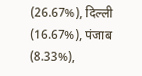(26.67%), दिल्ली (16.67%), पंजाब (8.33%),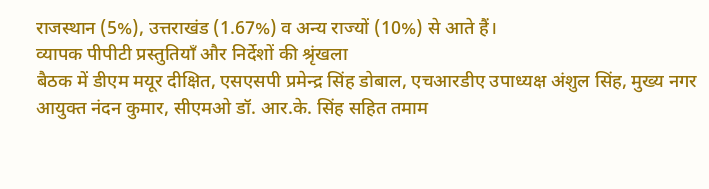राजस्थान (5%), उत्तराखंड (1.67%) व अन्य राज्यों (10%) से आते हैं।
व्यापक पीपीटी प्रस्तुतियाँ और निर्देशों की श्रृंखला
बैठक में डीएम मयूर दीक्षित, एसएसपी प्रमेन्द्र सिंह डोबाल, एचआरडीए उपाध्यक्ष अंशुल सिंह, मुख्य नगर आयुक्त नंदन कुमार, सीएमओ डॉ. आर.के. सिंह सहित तमाम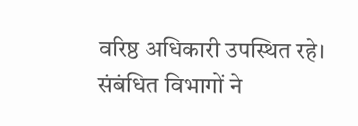वरिष्ठ अधिकारी उपस्थित रहे। संबंधित विभागों ने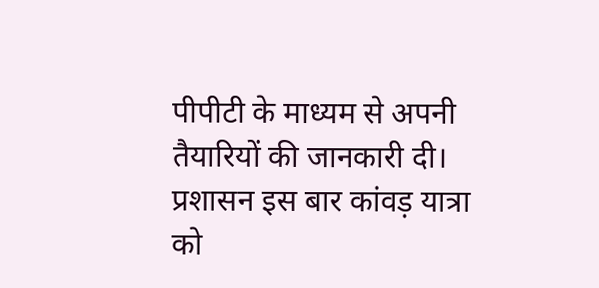पीपीटी के माध्यम से अपनी तैयारियों की जानकारी दी।
प्रशासन इस बार कांवड़ यात्रा को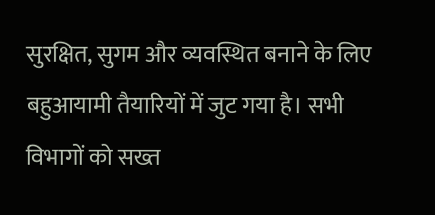सुरक्षित, सुगम और व्यवस्थित बनाने के लिए बहुआयामी तैयारियों में जुट गया है। सभी विभागों को सख्त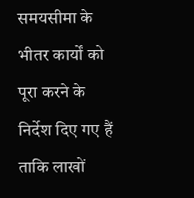समयसीमा के भीतर कार्यों को पूरा करने के निर्देश दिए गए हैं ताकि लाखों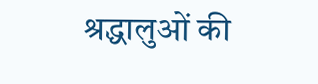श्रद्धालुओं की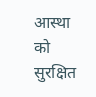आस्था को सुरक्षित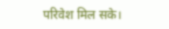परिवेश मिल सके।